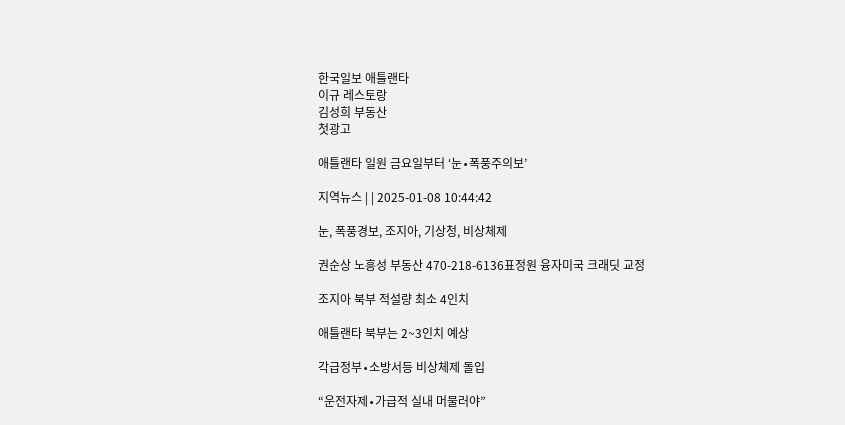한국일보 애틀랜타
이규 레스토랑
김성희 부동산
첫광고

애틀랜타 일원 금요일부터 ‘눈∙폭풍주의보’

지역뉴스 | | 2025-01-08 10:44:42

눈, 폭풍경보, 조지아, 기상청, 비상체제

권순상 노흥성 부동산 470-218-6136표정원 융자미국 크래딧 교정

조지아 북부 적설량 최소 4인치

애틀랜타 북부는 2~3인치 예상

각급정부∙소방서등 비상체제 돌입

“운전자제∙가급적 실내 머물러야”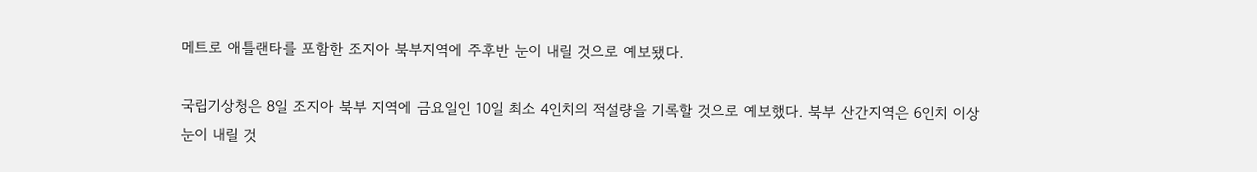메트로 애틀랜타를 포함한 조지아 북부지역에 주후반 눈이 내릴 것으로 예보됐다.

국립기상청은 8일 조지아 북부 지역에 금요일인 10일 최소 4인치의 적설량을 기록할 것으로 예보했다. 북부 산간지역은 6인치 이상 눈이 내릴 것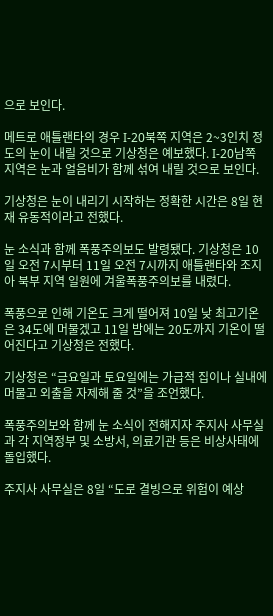으로 보인다.

메트로 애틀랜타의 경우 I-20북쪽 지역은 2~3인치 정도의 눈이 내릴 것으로 기상청은 예보했다. I-20남쪽 지역은 눈과 얼음비가 함께 섞여 내릴 것으로 보인다.

기상청은 눈이 내리기 시작하는 정확한 시간은 8일 현재 유동적이라고 전했다.

눈 소식과 함께 폭풍주의보도 발령됐다. 기상청은 10일 오전 7시부터 11일 오전 7시까지 애틀랜타와 조지아 북부 지역 일원에 겨울폭풍주의보를 내렸다.

폭풍으로 인해 기온도 크게 떨어져 10일 낮 최고기온은 34도에 머물겠고 11일 밤에는 20도까지 기온이 떨어진다고 기상청은 전했다.

기상청은 “금요일과 토요일에는 가급적 집이나 실내에 머물고 외출을 자제해 줄 것”을 조언했다.

폭풍주의보와 함께 눈 소식이 전해지자 주지사 사무실과 각 지역정부 및 소방서, 의료기관 등은 비상사태에 돌입했다.

주지사 사무실은 8일 “도로 결빙으로 위험이 예상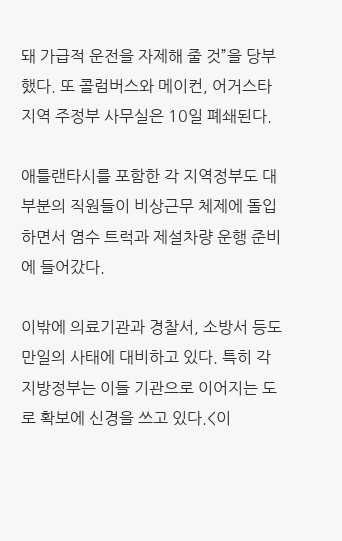돼 가급적 운전을 자제해 줄 것”을 당부했다. 또 콜럼버스와 메이컨, 어거스타 지역 주정부 사무실은 10일 폐쇄된다.

애틀랜타시를 포함한 각 지역정부도 대부분의 직원들이 비상근무 체제에 돌입하면서 염수 트럭과 제설차량 운행 준비에 들어갔다.

이밖에 의료기관과 경찰서, 소방서 등도 만일의 사태에 대비하고 있다. 특히 각 지방정부는 이들 기관으로 이어지는 도로 확보에 신경을 쓰고 있다.<이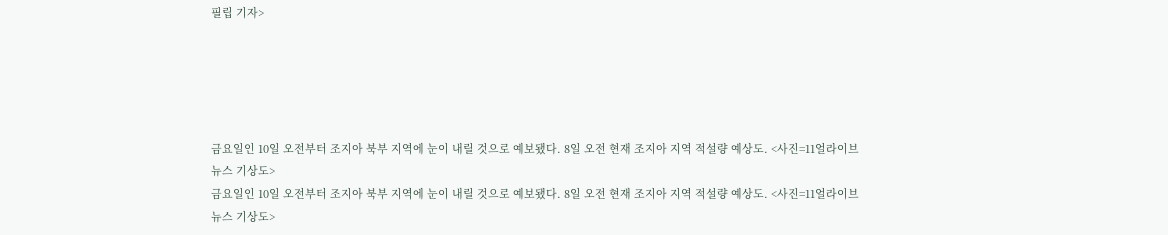필립 기자>





금요일인 10일 오전부터 조지아 북부 지역에 눈이 내릴 것으로 예보됐다. 8일 오전 현재 조지아 지역 적설량 예상도. <사진=11얼라이브 뉴스 기상도>
금요일인 10일 오전부터 조지아 북부 지역에 눈이 내릴 것으로 예보됐다. 8일 오전 현재 조지아 지역 적설량 예상도. <사진=11얼라이브 뉴스 기상도>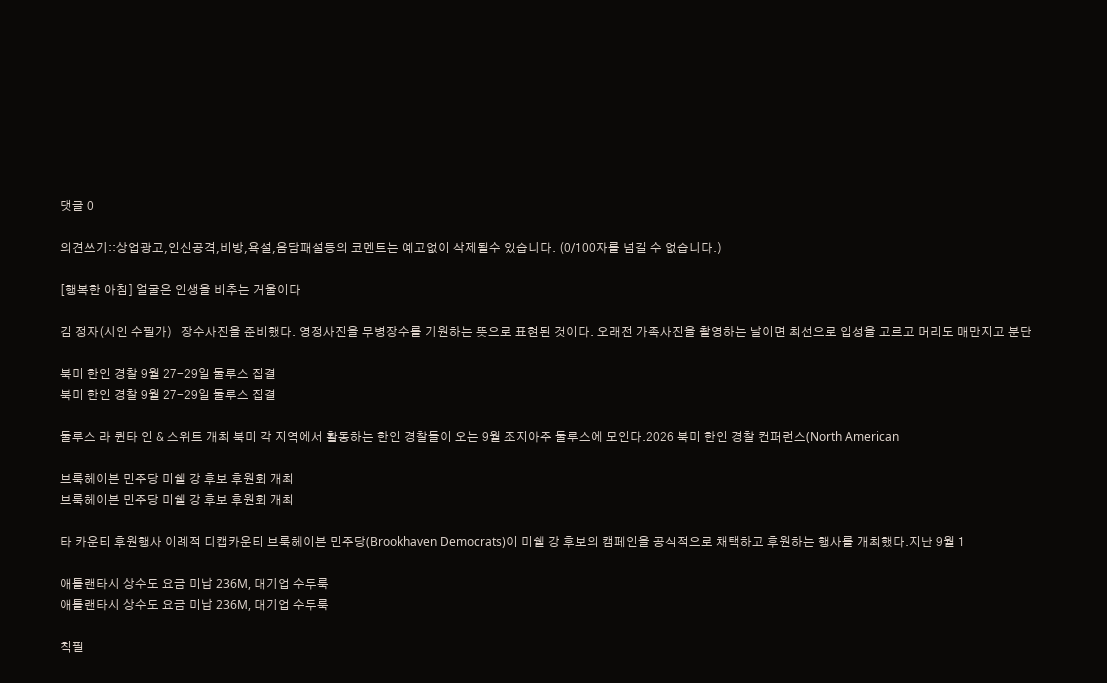댓글 0

의견쓰기::상업광고,인신공격,비방,욕설,음담패설등의 코멘트는 예고없이 삭제될수 있습니다. (0/100자를 넘길 수 없습니다.)

[행복한 아침] 얼굴은 인생을 비추는 거울이다

김 정자(시인 수필가)   장수사진을 준비했다. 영정사진을 무병장수를 기원하는 뜻으로 표현된 것이다. 오래전 가족사진을 촬영하는 날이면 최선으로 입성을 고르고 머리도 매만지고 분단

북미 한인 경찰 9월 27-29일 둘루스 집결
북미 한인 경찰 9월 27-29일 둘루스 집결

둘루스 라 퀸타 인 & 스위트 개최 북미 각 지역에서 활동하는 한인 경찰들이 오는 9월 조지아주 둘루스에 모인다.2026 북미 한인 경찰 컨퍼런스(North American

브룩헤이븐 민주당 미쉘 강 후보 후원회 개최
브룩헤이븐 민주당 미쉘 강 후보 후원회 개최

타 카운티 후원행사 이례적 디캡카운티 브룩헤이븐 민주당(Brookhaven Democrats)이 미쉘 강 후보의 캠페인을 공식적으로 채택하고 후원하는 행사를 개최했다.지난 9월 1

애틀랜타시 상수도 요금 미납 236M, 대기업 수두룩
애틀랜타시 상수도 요금 미납 236M, 대기업 수두룩

칙필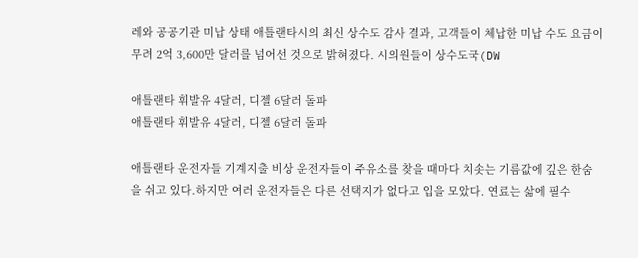레와 공공기관 미납 상태 애틀랜타시의 최신 상수도 감사 결과, 고객들이 체납한 미납 수도 요금이 무려 2억 3,600만 달러를 넘어선 것으로 밝혀졌다. 시의원들이 상수도국(DW

애틀랜타 휘발유 4달러, 디젤 6달러 돌파
애틀랜타 휘발유 4달러, 디젤 6달러 돌파

애틀랜타 운전자들 기계지출 비상 운전자들이 주유소를 찾을 때마다 치솟는 기름값에 깊은 한숨을 쉬고 있다.하지만 여러 운전자들은 다른 선택지가 없다고 입을 모았다. 연료는 삶에 필수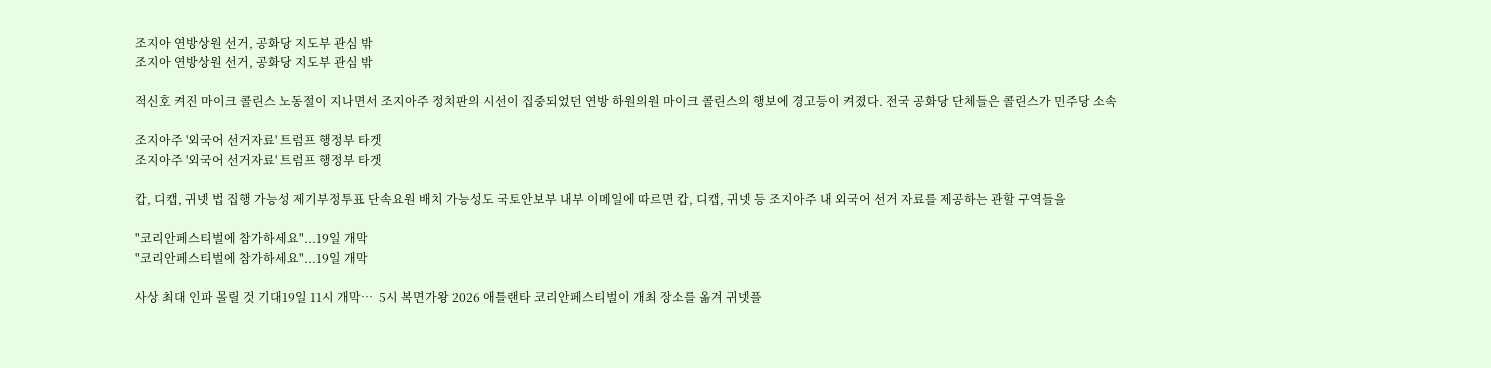조지아 연방상원 선거, 공화당 지도부 관심 밖
조지아 연방상원 선거, 공화당 지도부 관심 밖

적신호 켜진 마이크 콜린스 노동절이 지나면서 조지아주 정치판의 시선이 집중되었던 연방 하원의원 마이크 콜린스의 행보에 경고등이 켜졌다. 전국 공화당 단체들은 콜린스가 민주당 소속

조지아주 '외국어 선거자료' 트럼프 행정부 타겟
조지아주 '외국어 선거자료' 트럼프 행정부 타겟

캅, 디캡, 귀넷 법 집행 가능성 제기부정투표 단속요원 배치 가능성도 국토안보부 내부 이메일에 따르면 캅, 디캡, 귀넷 등 조지아주 내 외국어 선거 자료를 제공하는 관할 구역들을

"코리안페스티벌에 참가하세요"...19일 개막
"코리안페스티벌에 참가하세요"...19일 개막

사상 최대 인파 몰릴 것 기대19일 11시 개막…  5시 복면가왕 2026 애틀랜타 코리안페스티벌이 개최 장소를 옮겨 귀넷플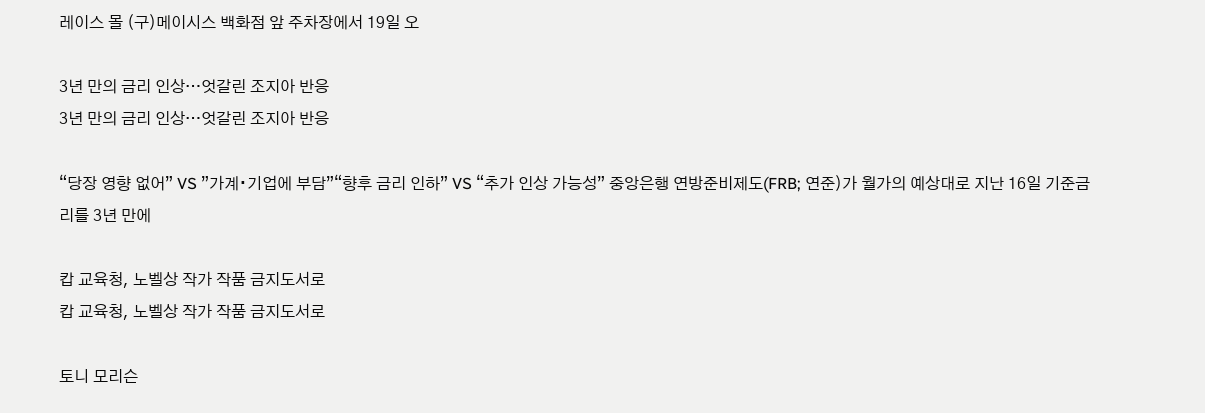레이스 몰 (구)메이시스 백화점 앞 주차장에서 19일 오

3년 만의 금리 인상…엇갈린 조지아 반응
3년 만의 금리 인상…엇갈린 조지아 반응

“당장 영향 없어” VS ”가계∙기업에 부담”“향후 금리 인하” VS “추가 인상 가능성” 중앙은행 연방준비제도(FRB; 연준)가 월가의 예상대로 지난 16일 기준금리를 3년 만에

캅 교육청, 노벨상 작가 작품 금지도서로
캅 교육청, 노벨상 작가 작품 금지도서로

토니 모리슨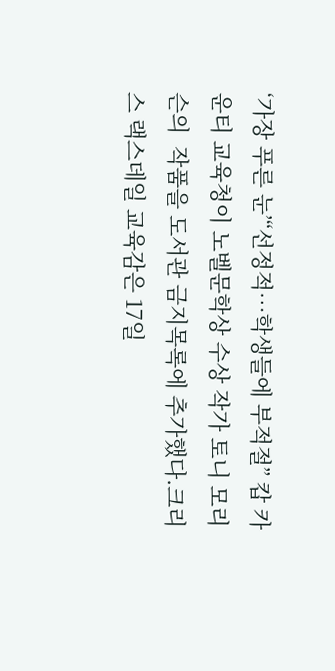‘가장 푸른 눈’“선정적…학생들에 부적절” 캅 카운티 교육청이 노벨문학상 수상 작가 토니 모리슨의  작품을 도서관 금지목록에 추가했다.크리스 랙스데일 교육감은 17일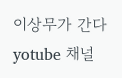이상무가 간다 yotube 채널